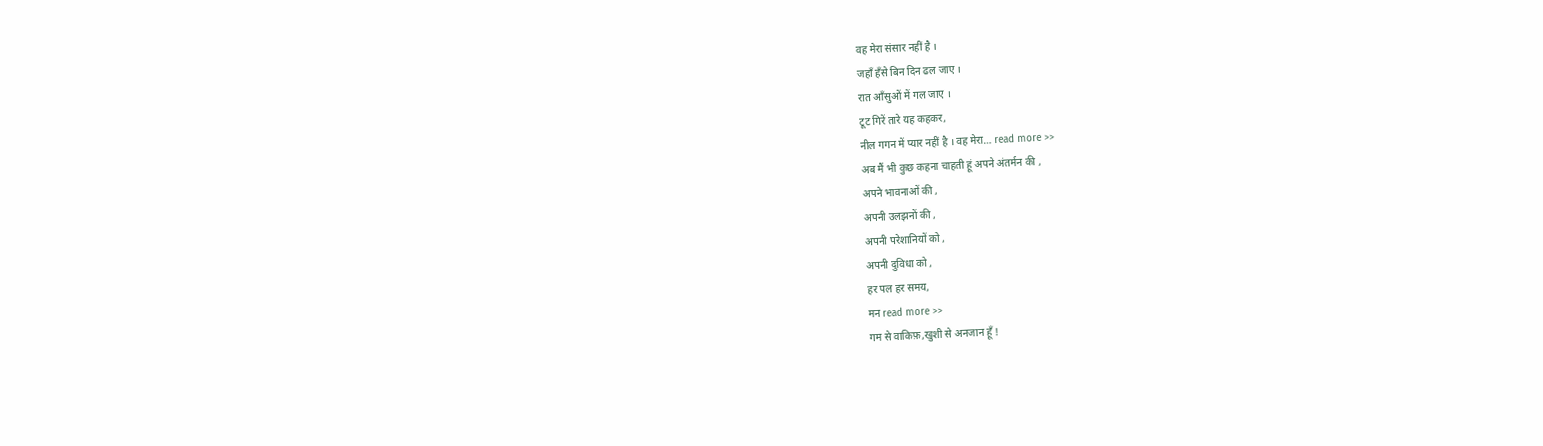वह मेरा संसार नहीं है ।
जहाँ हँसे बिन दिन ढल जाए ।
रात आँसुओं में गल जाए ।
टूट गिरें तारे यह कहकर,
नील गगन में प्यार नहीं है । वह मेरा… read more >>
अब मैं भी कुछ कहना चाहती हूं अपने अंतर्मन की ,
अपने भावनाओं की ,
अपनी उलझनों की ,
अपनी परेशानियों को ,
अपनी दुविधा को ,
हर पल हर समय,
मन read more >>
गम से वाकिफ़,खुशी से अनजान हूँ !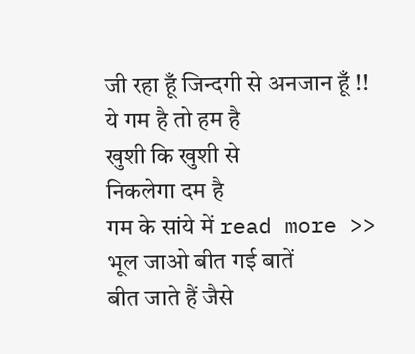जी रहा हूँ जिन्दगी से अनजान हूँ !!
ये गम है तो हम है
खुशी कि खुशी से
निकलेगा दम है
गम के सांये में read more >>
भूल जाओ बीत गई बातें
बीत जाते हैं जैसे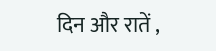दिन और रातें ,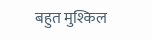बहुत मुश्किल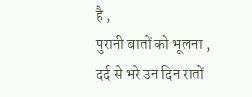है ,
पुरानी बातों को भूलना ,
दर्द से भरे उन दिन रातों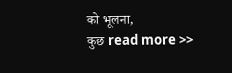को भूलना,
कुछ read more >>